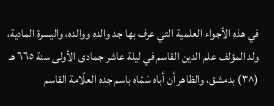في هذه الأجواء العلمية التي عرف بها جد والده ووالده، واليسرة المادية، ولد المؤلف علم الدين القاسم في ليلة عاشر جمادى الأولى سنة ٦٦٥ هـ (^٣) بدمشق، والظاهر أن أباه سَمّاه باسم جده العلّامة القاسم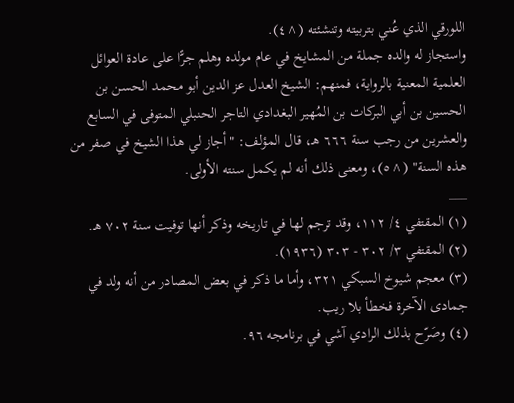اللورقي الذي عُني بتربيته وتنشئته (^٤).
واستجاز له والده جملة من المشايخ في عام مولده وهلم جرًّا على عادة العوائل العلمية المعنية بالرواية، فمنهم: الشيخ العدل عز الدين أبو محمد الحسن بن الحسين بن أبي البركات بن المُهير البغدادي التاجر الحنبلي المتوفى في السابع والعشرين من رجب سنة ٦٦٦ هـ، قال المؤلف: "أجاز لي هذا الشيخ في صفر من هذه السنة" (^٥)، ومعنى ذلك أنه لم يكمل سنته الأولى.
___
(١) المقتفي ٤/ ١١٢، وقد ترجم لها في تاريخه وذكر أنها توفيت سنة ٧٠٢ هـ.
(٢) المقتفي ٣/ ٣٠٢ - ٣٠٣ (١٩٣٦).
(٣) معجم شيوخ السبكي ٣٢١، وأما ما ذكر في بعض المصادر من أنه ولد في جمادى الآخرة فخطأ بلا ريب.
(٤) وصَرّح بذلك الرادي آشي في برنامجه ٩٦.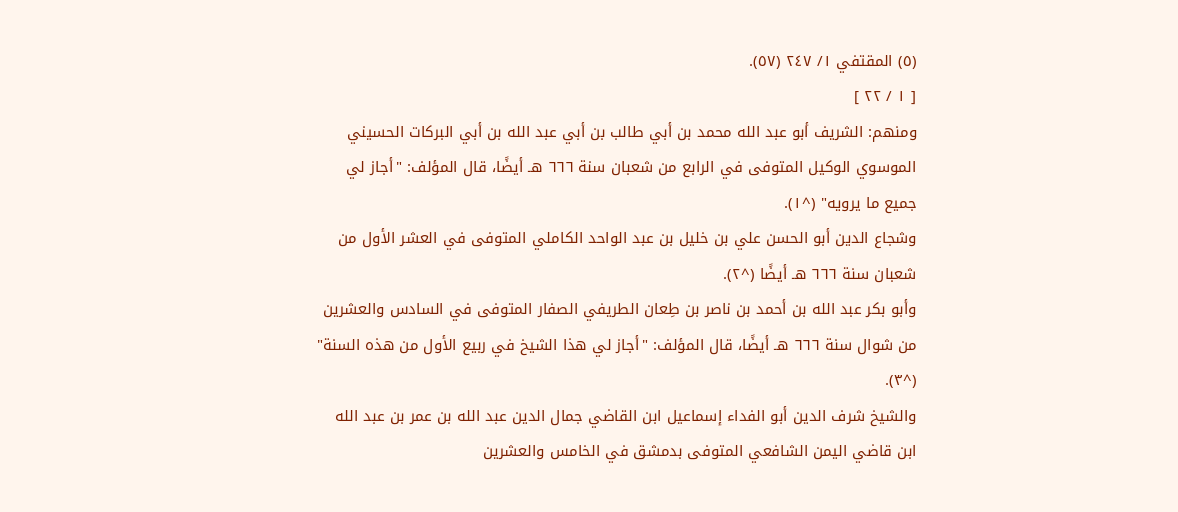(٥) المقتفي ١/ ٢٤٧ (٥٧).
[ ١ / ٢٢ ]
ومنهم: الشريف أبو عبد الله محمد بن أبي طالب بن أبي عبد الله بن أبي البركات الحسيني الموسوي الوكيل المتوفى في الرابع من شعبان سنة ٦٦٦ هـ أيضًا، قال المؤلف: "أجاز لي جميع ما يرويه" (^١).
وشجاع الدين أبو الحسن علي بن خليل بن عبد الواحد الكاملي المتوفى في العشر الأول من شعبان سنة ٦٦٦ هـ أيضًا (^٢).
وأبو بكر عبد الله بن أحمد بن ناصر بن طِعان الطريفي الصفار المتوفى في السادس والعشرين من شوال سنة ٦٦٦ هـ أيضًا، قال المؤلف: "أجاز لي هذا الشيخ في ربيع الأول من هذه السنة" (^٣).
والشيخ شرف الدين أبو الفداء إسماعيل ابن القاضي جمال الدين عبد الله بن عمر بن عبد الله ابن قاضي اليمن الشافعي المتوفى بدمشق في الخامس والعشرين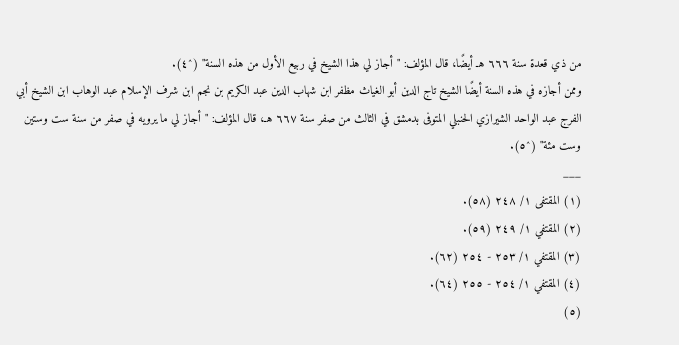من ذي قعدة سنة ٦٦٦ هـ أيضًا، قال المؤلف: "أجاز لي هذا الشيخ في ربيع الأول من هذه السنة" (^٤).
وممن أجازه في هذه السنة أيضًا الشيخ تاج الدين أبو الغياث مظفر ابن شهاب الدين عبد الكريم بن نجم ابن شرف الإسلام عبد الوهاب ابن الشيخ أبي الفرج عبد الواحد الشيرازي الحنبلي المتوفى بدمشق في الثالث من صفر سنة ٦٦٧ هـ، قال المؤلف: "أجاز لي ما يرويه في صفر من سنة ست وستين وست مئة" (^٥).
___
(١) المقتفى ١/ ٢٤٨ (٥٨).
(٢) المقتفي ١/ ٢٤٩ (٥٩).
(٣) المقتفي ١/ ٢٥٣ - ٢٥٤ (٦٢).
(٤) المقتفي ١/ ٢٥٤ - ٢٥٥ (٦٤).
(٥)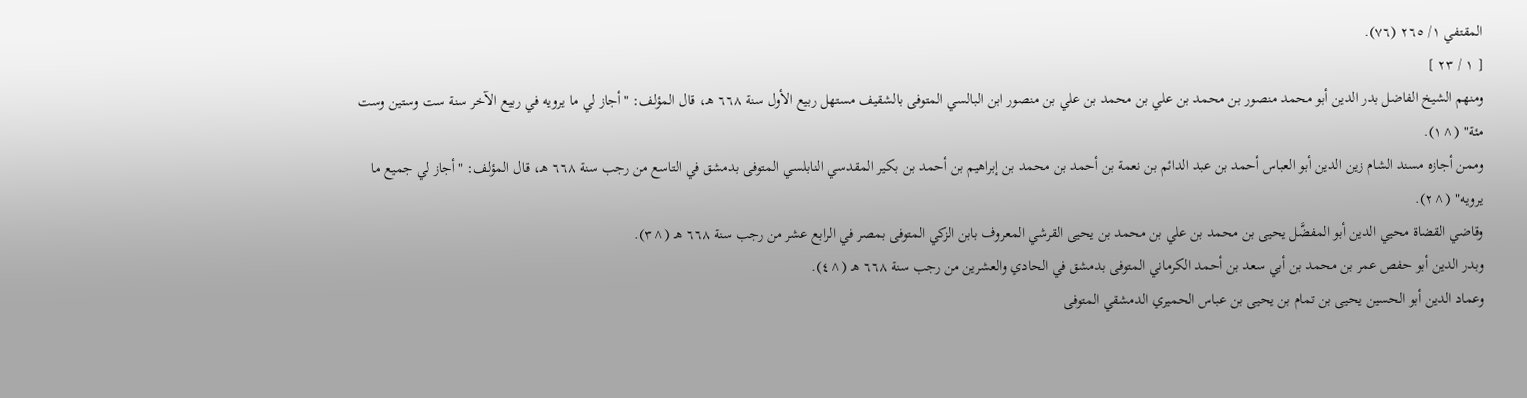المقتفي ١/ ٢٦٥ (٧٦).
[ ١ / ٢٣ ]
ومنهم الشيخ الفاضل بدر الدين أبو محمد منصور بن محمد بن علي بن محمد بن علي بن منصور ابن البالسي المتوفى بالشقيف مستهل ربيع الأول سنة ٦٦٨ هـ، قال المؤلف: "أجاز لي ما يرويه في ربيع الآخر سنة ست وستين وست مئة" (^١).
وممن أجازه مسند الشام زين الدين أبو العباس أحمد بن عبد الدائم بن نعمة بن أحمد بن محمد بن إبراهيم بن أحمد بن بكير المقدسي النابلسي المتوفى بدمشق في التاسع من رجب سنة ٦٦٨ هـ، قال المؤلف: "أجاز لي جميع ما يرويه" (^٢).
وقاضي القضاة محيي الدين أبو المفضَّل يحيى بن محمد بن علي بن محمد بن يحيى القرشي المعروف بابن الزكي المتوفى بمصر في الرابع عشر من رجب سنة ٦٦٨ هـ (^٣).
وبدر الدين أبو حفص عمر بن محمد بن أبي سعد بن أحمد الكرماني المتوفى بدمشق في الحادي والعشرين من رجب سنة ٦٦٨ هـ (^٤).
وعماد الدين أبو الحسين يحيى بن تمام بن يحيى بن عباس الحميري الدمشقي المتوفى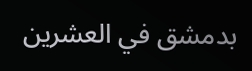بدمشق في العشرين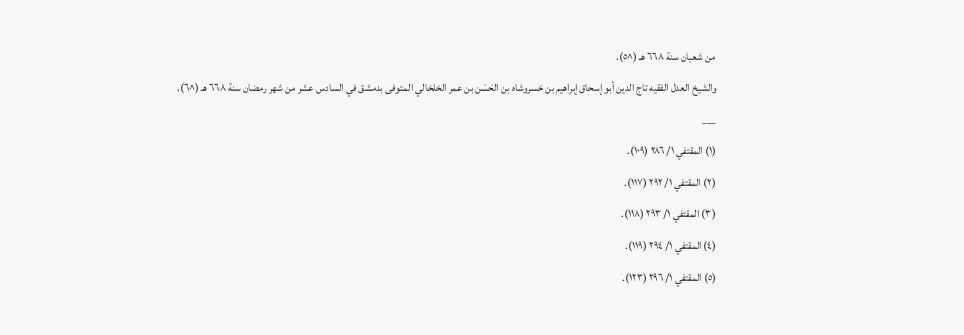من شعبان سنة ٦٦٨ هـ (^٥).
والشيخ العدل الفقيه تاج الدين أبو إسحاق إبراهيم بن خسروشاه بن الحَسَن بن عمر الخلخالي المتوفى بدمشق في السادس عشر من شهر رمضان سنة ٦٦٨ هـ (^٦).
___
(١) المقتفي ١/ ٢٨٦ (١٠٩).
(٢) المقتفي ١/ ٢٩٢ (١١٧).
(٣) المقتفي ١/ ٢٩٣ (١١٨).
(٤) المقتفي ١/ ٢٩٤ (١١٩).
(٥) المقتفي ١/ ٢٩٦ (١٢٣).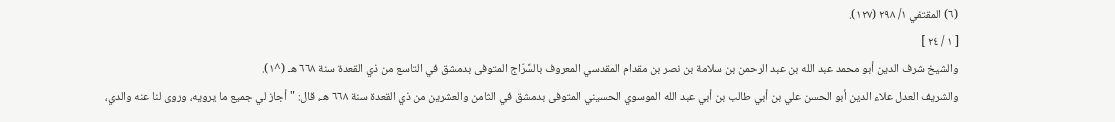(٦) المقتفي ١/ ٢٩٨ (١٢٧).
[ ١ / ٢٤ ]
والشيخ شرف الدين أبو محمد عبد الله بن عبد الرحمن بن سلامة بن نصر بن مقدام المقدسي المعروف بالسَّرّاج المتوفى بدمشق في التاسع من ذي القعدة سنة ٦٦٨ هـ (^١).
والشريف العدل علاء الدين أبو الحسن علي بن أبي طالب بن أبي عبد الله الموسوي الحسيني المتوفى بدمشق في الثامن والعشرين من ذي القعدة سنة ٦٦٨ هـ، قال: "أجاز لي جميع ما يرويه، وروى لنا عنه والدي،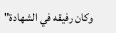وكان رفيقه في الشهادة"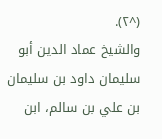(^٢).
والشيخ عماد الدين أبو سليمان داود بن سليمان بن علي بن سالم، ابن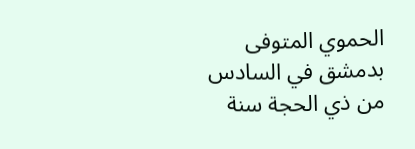الحموي المتوفى بدمشق في السادس من ذي الحجة سنة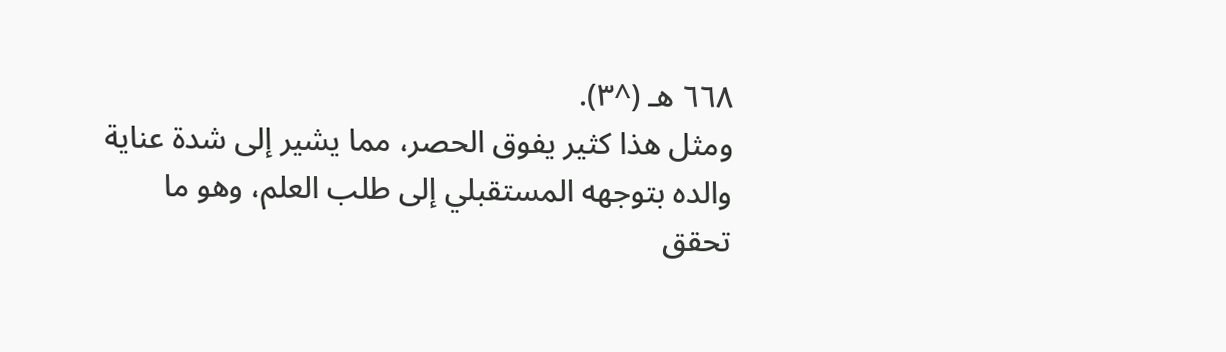٦٦٨ هـ (^٣).
ومثل هذا كثير يفوق الحصر، مما يشير إلى شدة عناية والده بتوجهه المستقبلي إلى طلب العلم، وهو ما تحقق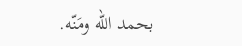بحمد الله ومَنّه.